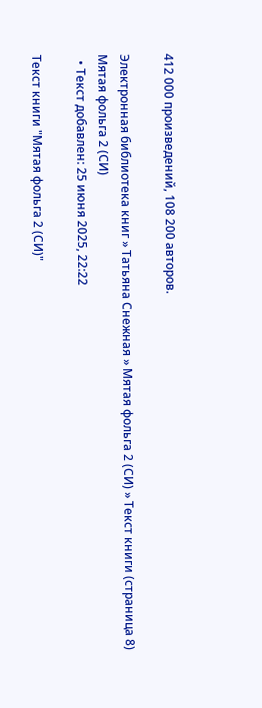412 000 произведений, 108 200 авторов.

Электронная библиотека книг » Татьяна Снежная » Мятая фольга 2 (СИ) » Текст книги (страница 8)
Мятая фольга 2 (СИ)
  • Текст добавлен: 25 июня 2025, 22:22

Текст книги "Мятая фольга 2 (СИ)"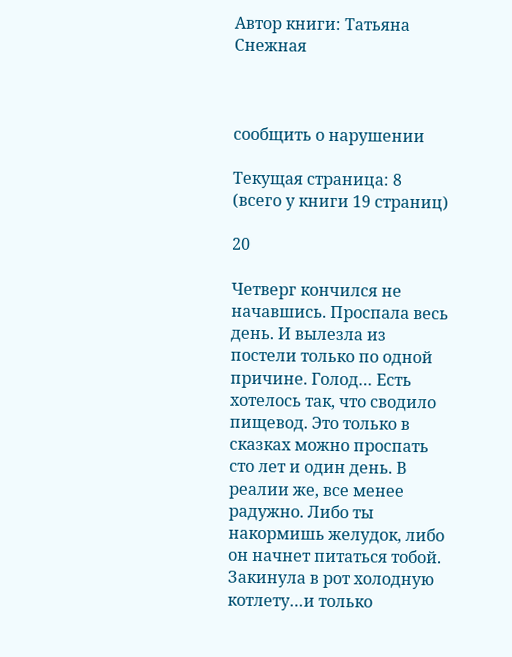Автор книги: Татьяна Снежная



сообщить о нарушении

Текущая страница: 8 (всего у книги 19 страниц)

20

Четверг кончился не начавшись. Проспала весь день. И вылезла из постели только по одной причине. Голод… Есть хотелось так, что сводило пищевод. Это только в сказках можно проспать сто лет и один день. В реалии же, все менее радужно. Либо ты накормишь желудок, либо он начнет питаться тобой. Закинула в рот холодную котлету…и только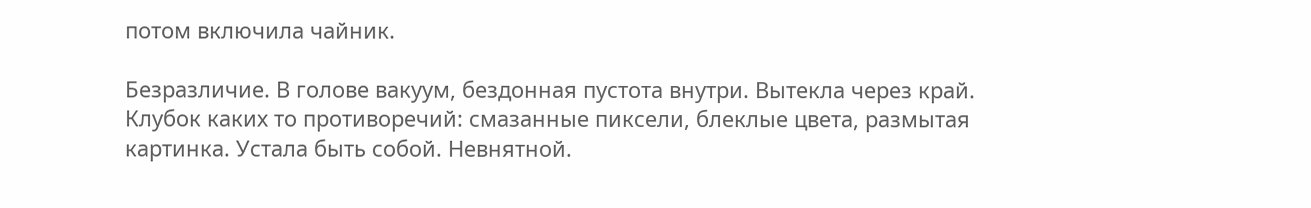потом включила чайник.

Безразличие. В голове вакуум, бездонная пустота внутри. Вытекла через край. Клубок каких то противоречий: смазанные пиксели, блеклые цвета, размытая картинка. Устала быть собой. Невнятной.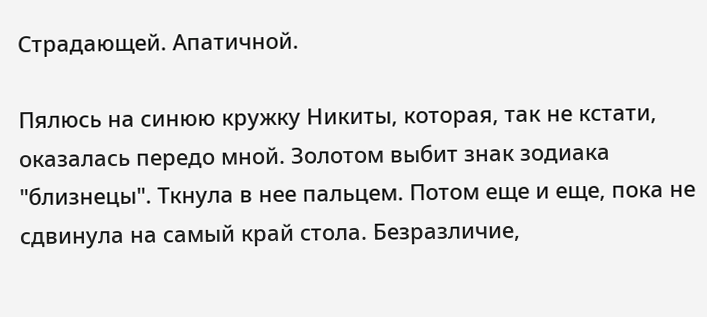Страдающей. Апатичной.

Пялюсь на синюю кружку Никиты, которая, так не кстати, оказалась передо мной. Золотом выбит знак зодиака "близнецы". Ткнула в нее пальцем. Потом еще и еще, пока не сдвинула на самый край стола. Безразличие,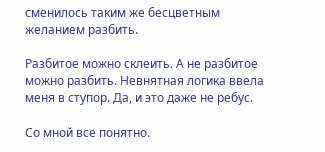сменилось таким же бесцветным желанием разбить.

Разбитое можно склеить. А не разбитое можно разбить. Невнятная логика ввела меня в ступор. Да, и это даже не ребус.

Со мной все понятно.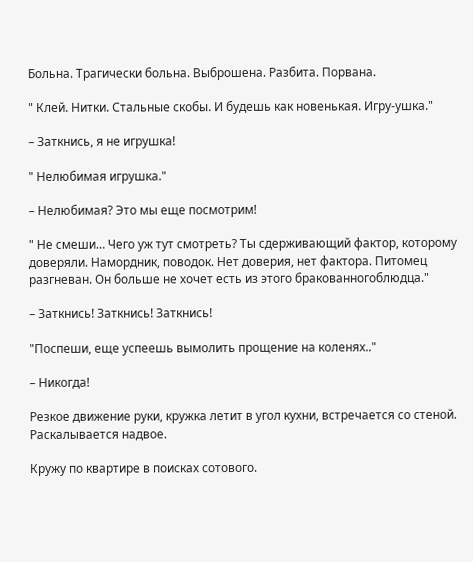Больна. Трагически больна. Выброшена. Разбита. Порвана.

" Клей. Нитки. Стальные скобы. И будешь как новенькая. Игру-ушка."

– Заткнись, я не игрушка!

" Нелюбимая игрушка."

– Нелюбимая? Это мы еще посмотрим!

" Не смеши… Чего уж тут смотреть? Ты сдерживающий фактор, которому доверяли. Намордник, поводок. Нет доверия, нет фактора. Питомец разгневан. Он больше не хочет есть из этого бракованногоблюдца."

– Заткнись! Заткнись! Заткнись!

"Поспеши, еще успеешь вымолить прощение на коленях.."

– Никогда!

Резкое движение руки, кружка летит в угол кухни, встречается со стеной. Раскалывается надвое.

Кружу по квартире в поисках сотового.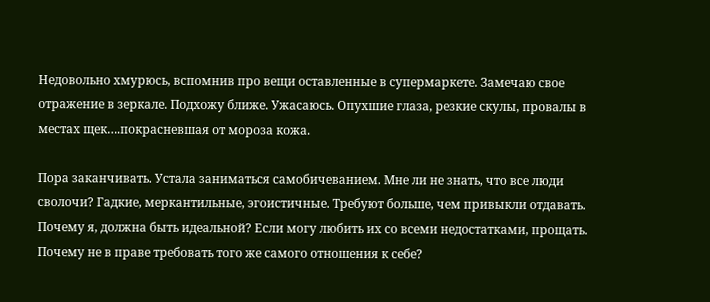Недовольно хмурюсь, вспомнив про вещи оставленные в супермаркете. Замечаю свое отражение в зеркале. Подхожу ближе. Ужасаюсь. Опухшие глаза, резкие скулы, провалы в местах щек….покрасневшая от мороза кожа.

Пора заканчивать. Устала заниматься самобичеванием. Мне ли не знать, что все люди сволочи? Гадкие, меркантильные, эгоистичные. Требуют больше, чем привыкли отдавать. Почему я, должна быть идеальной? Если могу любить их со всеми недостатками, прощать. Почему не в праве требовать того же самого отношения к себе?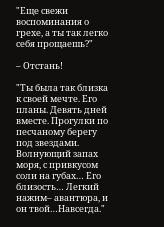"Еще свежи воспоминания о грехе, а ты так легко себя прощаешь?"

– Отстань!

"Ты была так близка к своей мечте. Его планы. Девять дней вместе. Прогулки по песчаному берегу под звездами. Волнующий запах моря, с привкусом соли на губах… Его близость… Легкий нажим– авантюра, и он твой…Навсегда."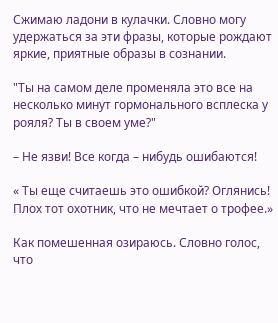Сжимаю ладони в кулачки. Словно могу удержаться за эти фразы, которые рождают яркие, приятные образы в сознании.

"Ты на самом деле променяла это все на несколько минут гормонального всплеска у рояля? Ты в своем уме?"

– Не язви! Все когда – нибудь ошибаются!

« Ты еще считаешь это ошибкой? Оглянись! Плох тот охотник, что не мечтает о трофее.»

Как помешенная озираюсь. Словно голос, что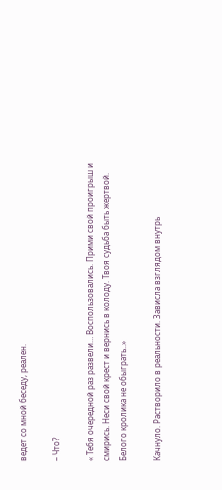ведет со мной беседу, реален.

– Что?

« Тебя очередной раз развели… Воспользовались. Прими свой проигрыш и смирись. Неси свой крест и вернись в колоду. Твоя судьба быть жертвой. Белого кролика не обыграть..»

Качнуло. Растворило в реальности. Зависла взглядом внутрь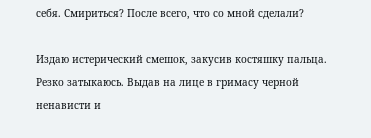себя. Смириться? После всего, что со мной сделали?

Издаю истерический смешок, закусив костяшку пальца. Резко затыкаюсь. Выдав на лице в гримасу черной ненависти и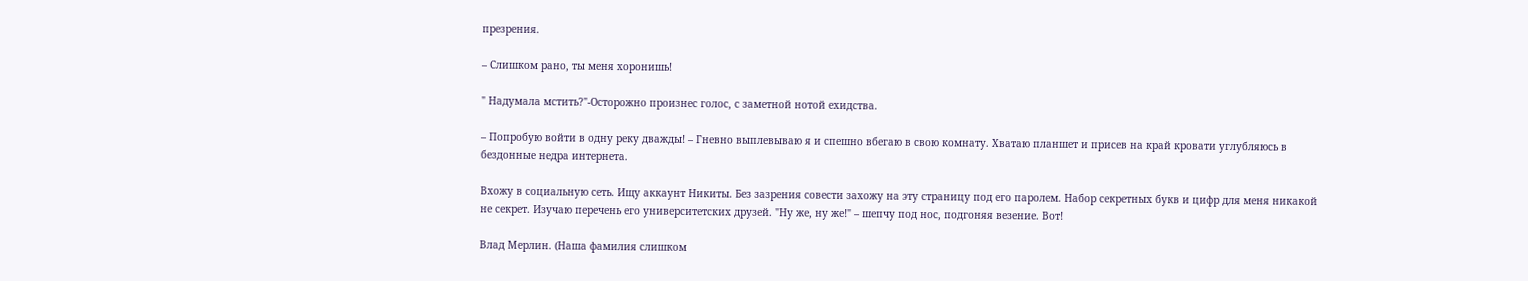презрения.

– Слишком рано, ты меня хоронишь!

" Надумала мстить?"-Осторожно произнес голос, с заметной нотой ехидства.

– Попробую войти в одну реку дважды! – Гневно выплевываю я и спешно вбегаю в свою комнату. Хватаю планшет и присев на край кровати углубляюсь в бездонные недра интернета.

Вхожу в социальную сеть. Ищу аккаунт Никиты. Без зазрения совести захожу на эту страницу под его паролем. Набор секретных букв и цифр для меня никакой не секрет. Изучаю перечень его университетских друзей. "Ну же, ну же!" – шепчу под нос, подгоняя везение. Вот!

Влад Мерлин. (Наша фамилия слишком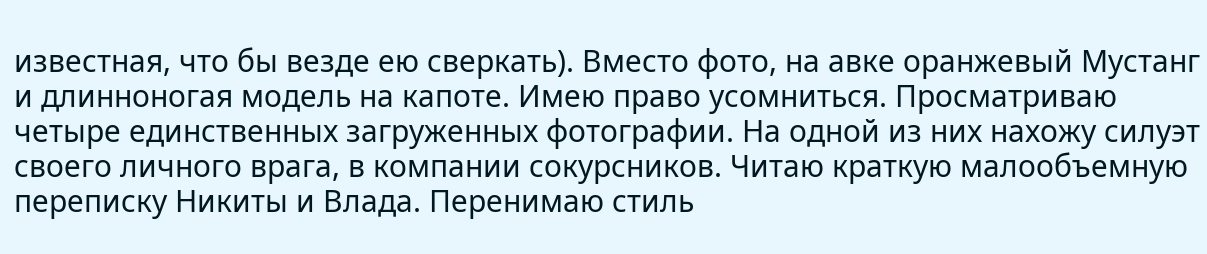известная, что бы везде ею сверкать). Вместо фото, на авке оранжевый Мустанг и длинноногая модель на капоте. Имею право усомниться. Просматриваю четыре единственных загруженных фотографии. На одной из них нахожу силуэт своего личного врага, в компании сокурсников. Читаю краткую малообъемную переписку Никиты и Влада. Перенимаю стиль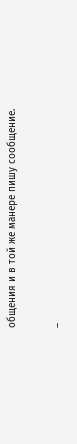общения и в той же манере пишу сообщение.

–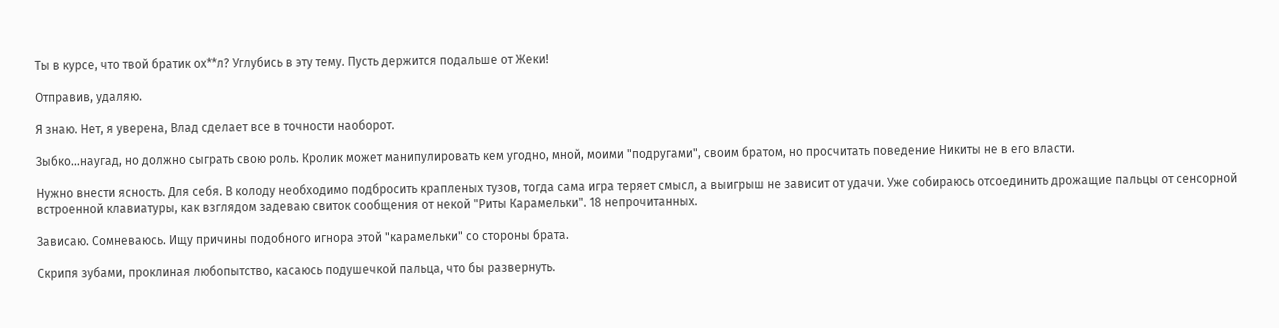Ты в курсе, что твой братик ох**л? Углубись в эту тему. Пусть держится подальше от Жеки!

Отправив, удаляю.

Я знаю. Нет, я уверена, Влад сделает все в точности наоборот.

Зыбко…наугад, но должно сыграть свою роль. Кролик может манипулировать кем угодно, мной, моими "подругами", своим братом, но просчитать поведение Никиты не в его власти.

Нужно внести ясность. Для себя. В колоду необходимо подбросить крапленых тузов, тогда сама игра теряет смысл, а выигрыш не зависит от удачи. Уже собираюсь отсоединить дрожащие пальцы от сенсорной встроенной клавиатуры, как взглядом задеваю свиток сообщения от некой "Риты Карамельки". 18 непрочитанных.

Зависаю. Сомневаюсь. Ищу причины подобного игнора этой "карамельки" со стороны брата.

Скрипя зубами, проклиная любопытство, касаюсь подушечкой пальца, что бы развернуть.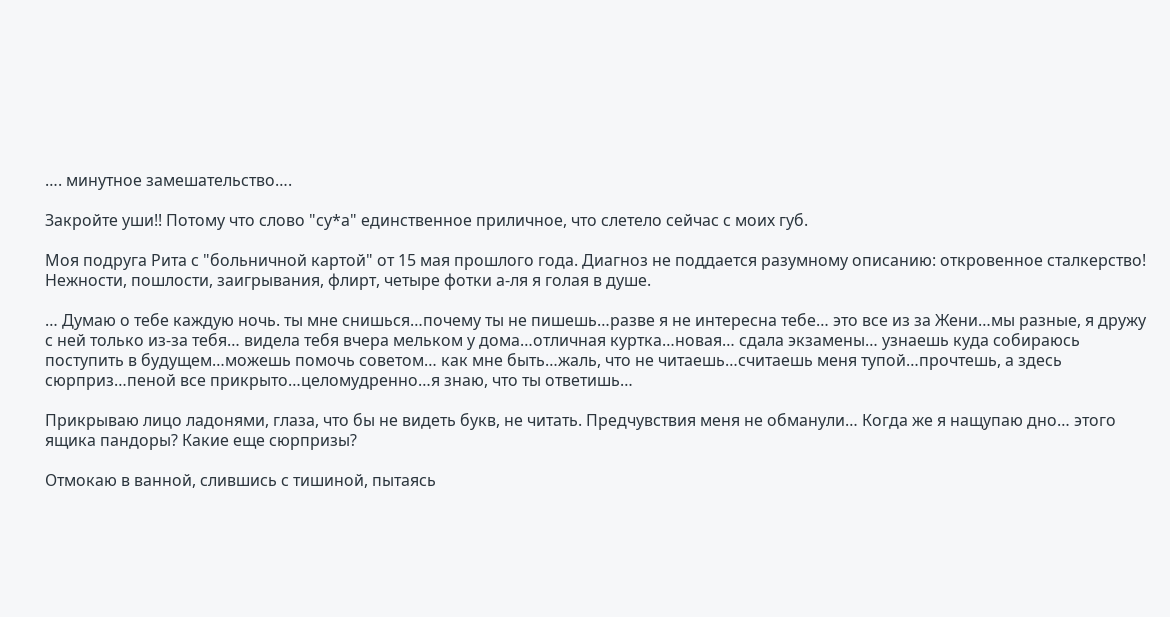…. минутное замешательство….

Закройте уши!! Потому что слово "су*а" единственное приличное, что слетело сейчас с моих губ.

Моя подруга Рита с "больничной картой" от 15 мая прошлого года. Диагноз не поддается разумному описанию: откровенное сталкерство! Нежности, пошлости, заигрывания, флирт, четыре фотки а-ля я голая в душе.

… Думаю о тебе каждую ночь. ты мне снишься…почему ты не пишешь…разве я не интересна тебе… это все из за Жени…мы разные, я дружу с ней только из-за тебя… видела тебя вчера мельком у дома…отличная куртка…новая… сдала экзамены… узнаешь куда собираюсь поступить в будущем…можешь помочь советом… как мне быть…жаль, что не читаешь…считаешь меня тупой…прочтешь, а здесь сюрприз…пеной все прикрыто…целомудренно…я знаю, что ты ответишь…

Прикрываю лицо ладонями, глаза, что бы не видеть букв, не читать. Предчувствия меня не обманули… Когда же я нащупаю дно… этого ящика пандоры? Какие еще сюрпризы?

Отмокаю в ванной, слившись с тишиной, пытаясь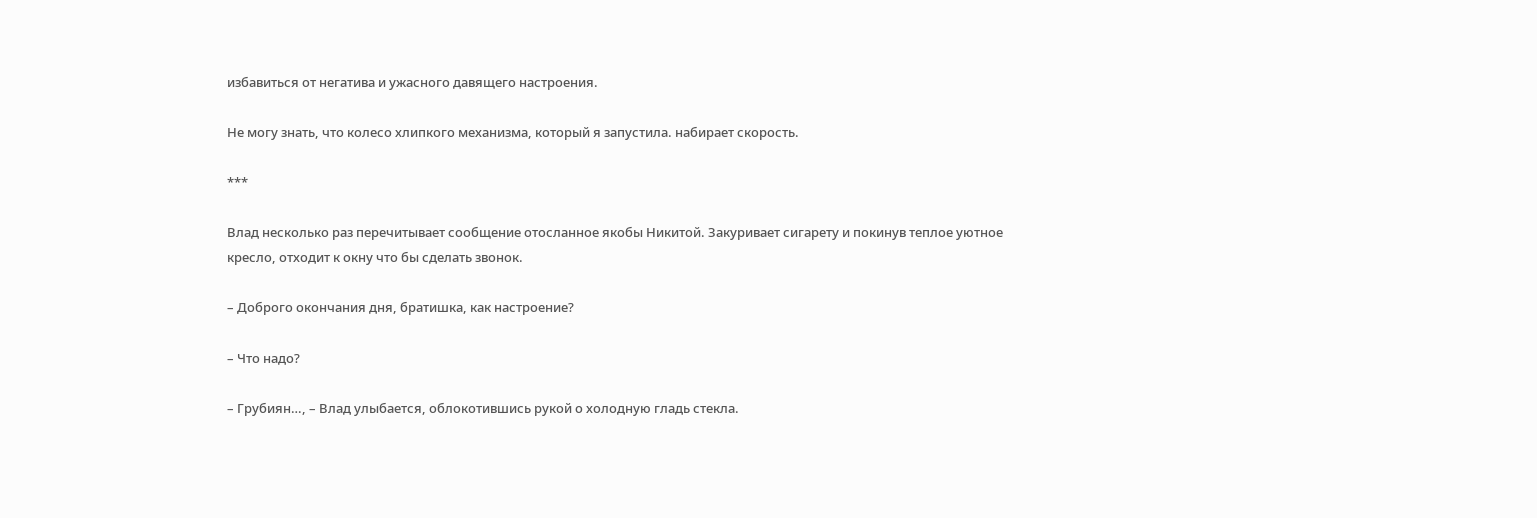избавиться от негатива и ужасного давящего настроения.

Не могу знать, что колесо хлипкого механизма, который я запустила. набирает скорость.

***

Влад несколько раз перечитывает сообщение отосланное якобы Никитой. Закуривает сигарету и покинув теплое уютное кресло, отходит к окну что бы сделать звонок.

– Доброго окончания дня, братишка, как настроение?

– Что надо?

– Грубиян…, – Влад улыбается, облокотившись рукой о холодную гладь стекла.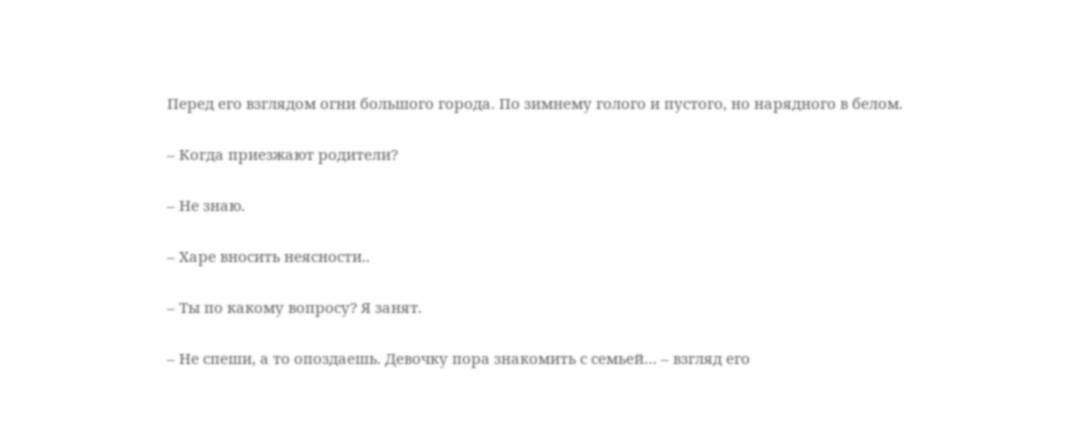Перед его взглядом огни большого города. По зимнему голого и пустого, но нарядного в белом.

– Когда приезжают родители?

– Не знаю.

– Харе вносить неясности..

– Ты по какому вопросу? Я занят.

– Не спеши, а то опоздаешь. Девочку пора знакомить с семьей… – взгляд его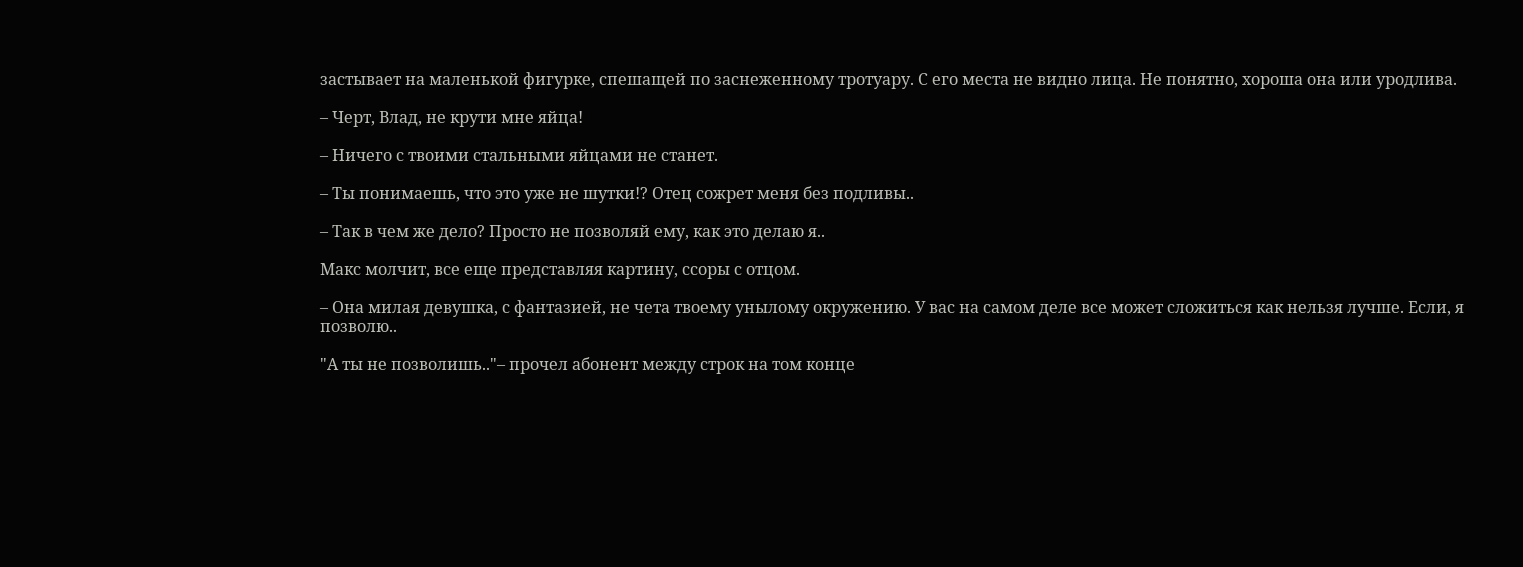застывает на маленькой фигурке, спешащей по заснеженному тротуару. С его места не видно лица. Не понятно, хороша она или уродлива.

– Черт, Влад, не крути мне яйца!

– Ничего с твоими стальными яйцами не станет.

– Ты понимаешь, что это уже не шутки!? Отец сожрет меня без подливы..

– Так в чем же дело? Просто не позволяй ему, как это делаю я..

Макс молчит, все еще представляя картину, ссоры с отцом.

– Она милая девушка, с фантазией, не чета твоему унылому окружению. У вас на самом деле все может сложиться как нельзя лучше. Если, я позволю..

"А ты не позволишь.."– прочел абонент между строк на том конце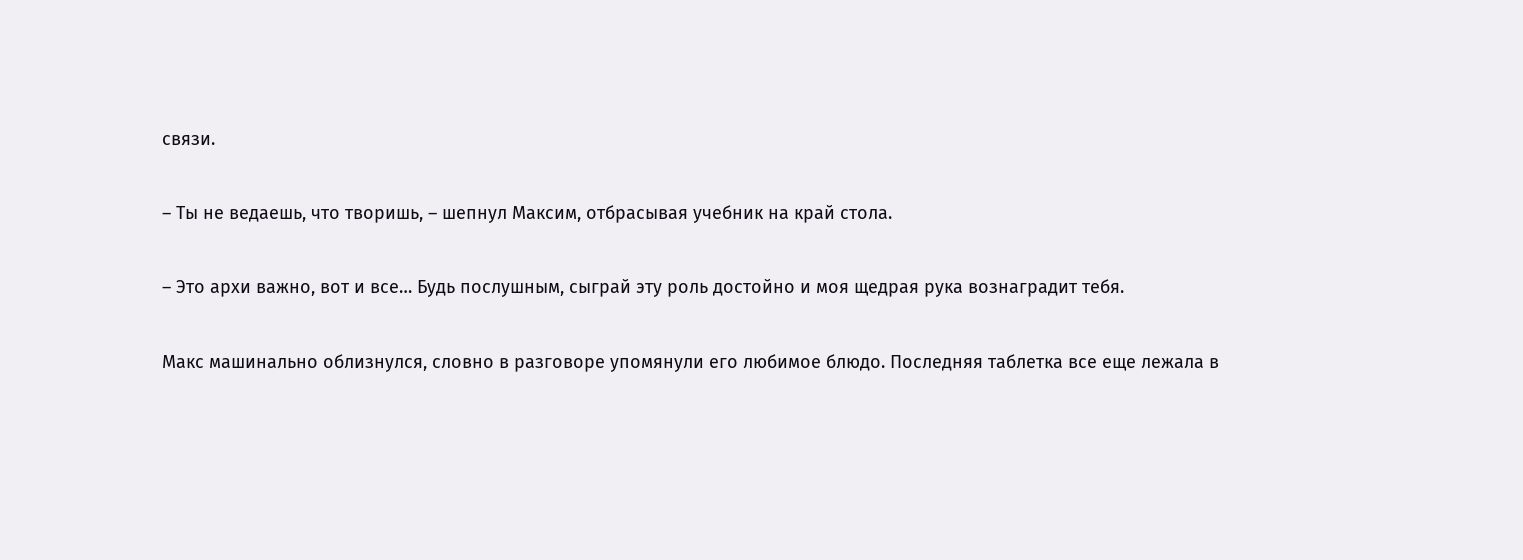связи.

– Ты не ведаешь, что творишь, – шепнул Максим, отбрасывая учебник на край стола.

– Это архи важно, вот и все… Будь послушным, сыграй эту роль достойно и моя щедрая рука вознаградит тебя.

Макс машинально облизнулся, словно в разговоре упомянули его любимое блюдо. Последняя таблетка все еще лежала в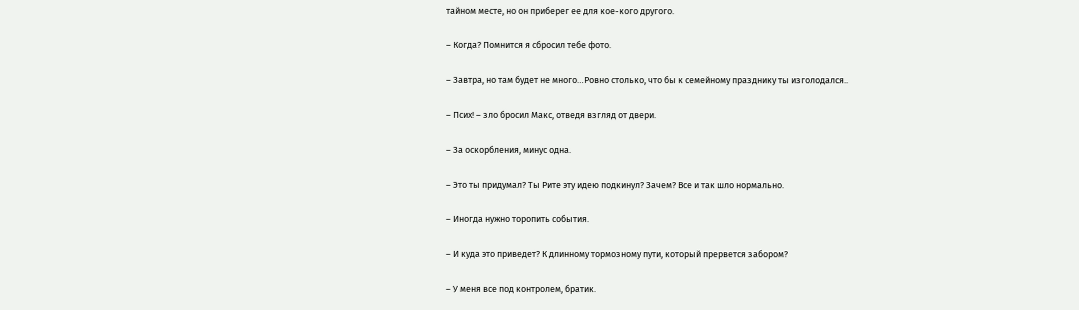тайном месте, но он приберег ее для кое-кого другого.

– Когда? Помнится я сбросил тебе фото.

– Завтра, но там будет не много…Ровно столько, что бы к семейному празднику ты изголодался..

– Псих! – зло бросил Макс, отведя взгляд от двери.

– За оскорбления, минус одна.

– Это ты придумал? Ты Рите эту идею подкинул? Зачем? Все и так шло нормально.

– Иногда нужно торопить события.

– И куда это приведет? К длинному тормозному пути, который прервется забором?

– У меня все под контролем, братик.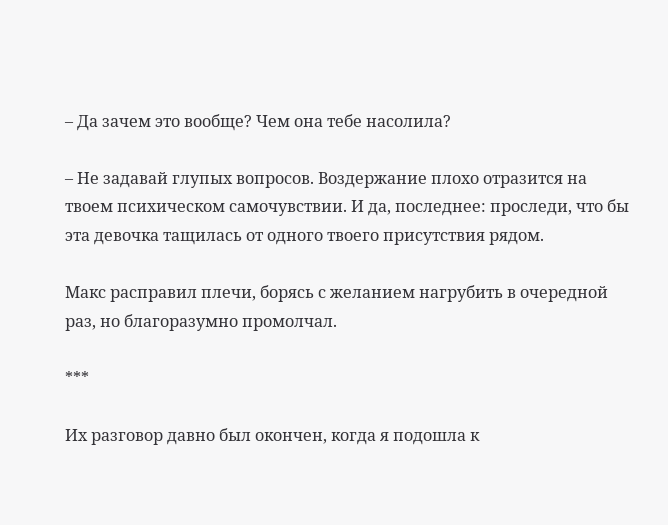– Да зачем это вообще? Чем она тебе насолила?

– Не задавай глупых вопросов. Воздержание плохо отразится на твоем психическом самочувствии. И да, последнее: проследи, что бы эта девочка тащилась от одного твоего присутствия рядом.

Макс расправил плечи, борясь с желанием нагрубить в очередной раз, но благоразумно промолчал.

***

Их разговор давно был окончен, когда я подошла к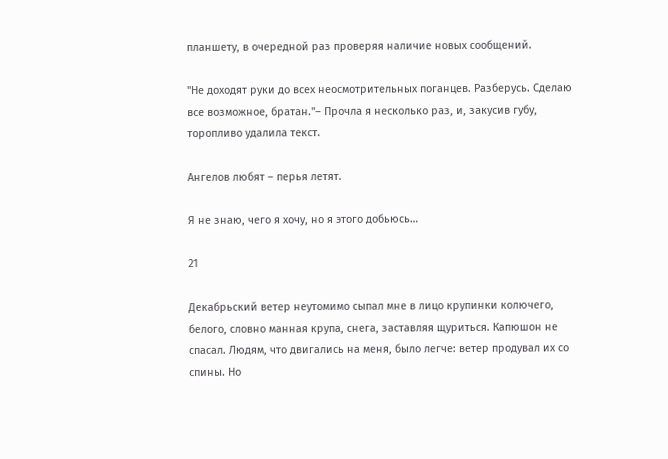планшету, в очередной раз проверяя наличие новых сообщений.

"Не доходят руки до всех неосмотрительных поганцев. Разберусь. Сделаю все возможное, братан."– Прочла я несколько раз, и, закусив губу, торопливо удалила текст.

Ангелов любят – перья летят.

Я не знаю, чего я хочу, но я этого добьюсь…

21

Декабрьский ветер неутомимо сыпал мне в лицо крупинки колючего, белого, словно манная крупа, снега, заставляя щуриться. Капюшон не спасал. Людям, что двигались на меня, было легче: ветер продувал их со спины. Но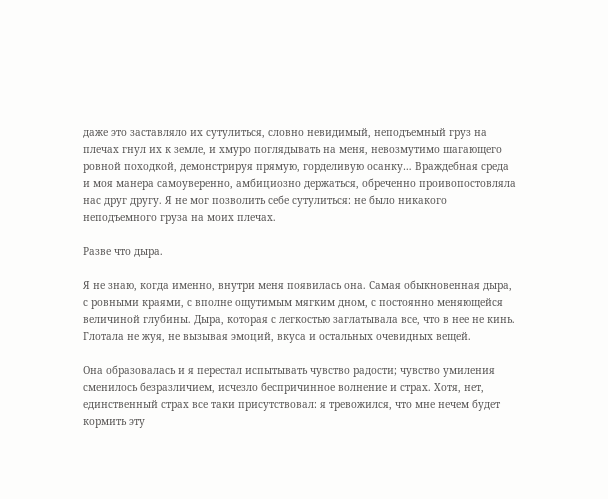даже это заставляло их сутулиться, словно невидимый, неподъемный груз на плечах гнул их к земле, и хмуро поглядывать на меня, невозмутимо шагающего ровной походкой, демонстрируя прямую, горделивую осанку… Враждебная среда и моя манера самоуверенно, амбициозно держаться, обреченно проивопостовляла нас друг другу. Я не мог позволить себе сутулиться: не было никакого неподъемного груза на моих плечах.

Разве что дыра.

Я не знаю, когда именно, внутри меня появилась она. Самая обыкновенная дыра, с ровными краями, с вполне ощутимым мягким дном, с постоянно меняющейся величиной глубины. Дыра, которая с легкостью заглатывала все, что в нее не кинь. Глотала не жуя, не вызывая эмоций, вкуса и остальных очевидных вещей.

Она образовалась и я перестал испытывать чувство радости; чувство умиления сменилось безразличием, исчезло беспричинное волнение и страх. Хотя, нет, единственный страх все таки присутствовал: я тревожился, что мне нечем будет кормить эту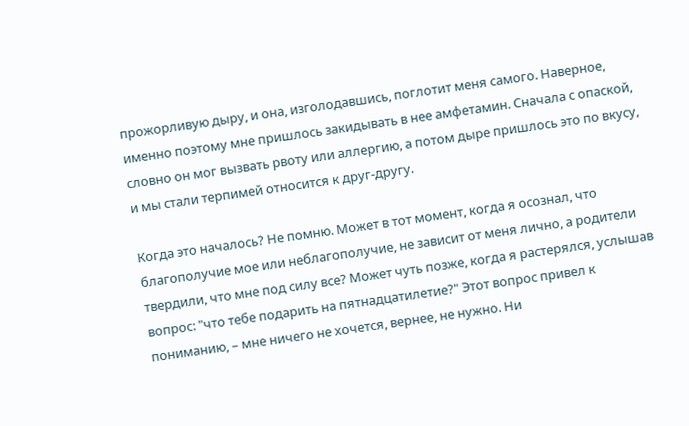прожорливую дыру, и она, изголодавшись, поглотит меня самого. Наверное, именно поэтому мне пришлось закидывать в нее амфетамин. Сначала с опаской, словно он мог вызвать рвоту или аллергию, а потом дыре пришлось это по вкусу, и мы стали терпимей относится к друг-другу.

Когда это началось? Не помню. Может в тот момент, когда я осознал, что благополучие мое или неблагополучие, не зависит от меня лично, а родители твердили, что мне под силу все? Может чуть позже, когда я растерялся, услышав вопрос: "что тебе подарить на пятнадцатилетие?" Этот вопрос привел к пониманию, – мне ничего не хочется, вернее, не нужно. Ни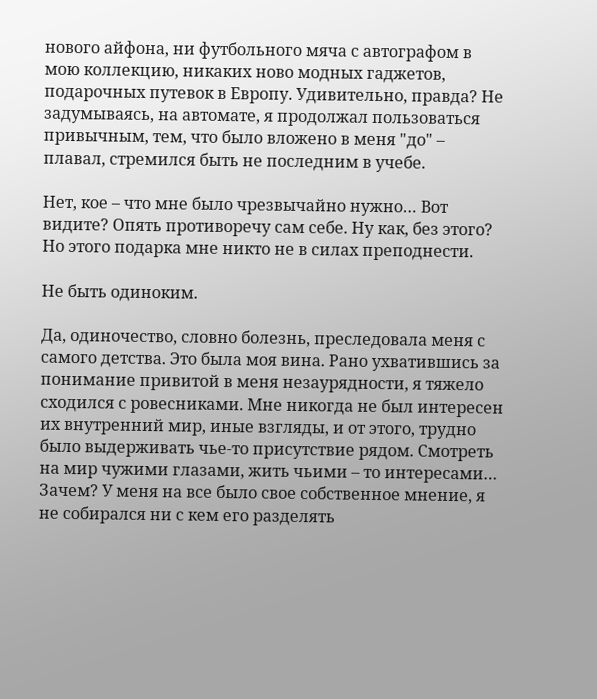нового айфона, ни футбольного мяча с автографом в мою коллекцию, никаких ново модных гаджетов, подарочных путевок в Европу. Удивительно, правда? Не задумываясь, на автомате, я продолжал пользоваться привычным, тем, что было вложено в меня "до" – плавал, стремился быть не последним в учебе.

Нет, кое – что мне было чрезвычайно нужно… Вот видите? Опять противоречу сам себе. Ну как, без этого? Но этого подарка мне никто не в силах преподнести.

Не быть одиноким.

Да, одиночество, словно болезнь, преследовала меня с самого детства. Это была моя вина. Рано ухватившись за понимание привитой в меня незаурядности, я тяжело сходился с ровесниками. Мне никогда не был интересен их внутренний мир, иные взгляды, и от этого, трудно было выдерживать чье-то присутствие рядом. Смотреть на мир чужими глазами, жить чьими – то интересами… Зачем? У меня на все было свое собственное мнение, я не собирался ни с кем его разделять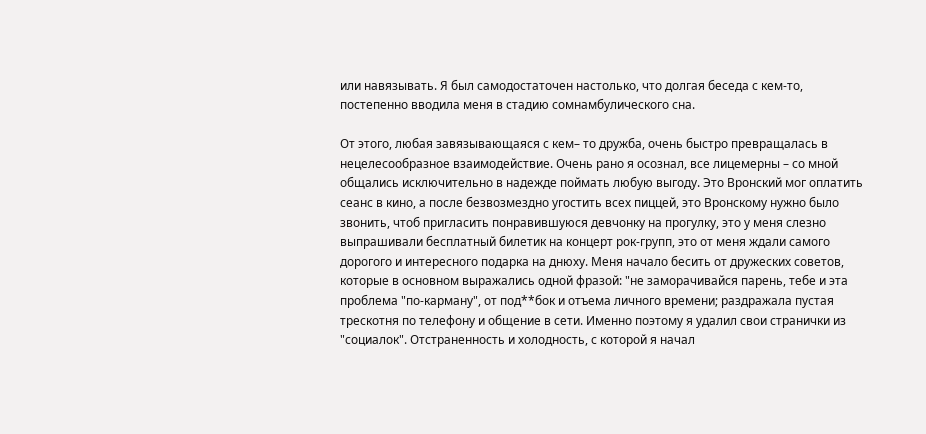или навязывать. Я был самодостаточен настолько, что долгая беседа с кем-то, постепенно вводила меня в стадию сомнамбулического сна.

От этого, любая завязывающаяся с кем– то дружба, очень быстро превращалась в нецелесообразное взаимодействие. Очень рано я осознал, все лицемерны – со мной общались исключительно в надежде поймать любую выгоду. Это Вронский мог оплатить сеанс в кино, а после безвозмездно угостить всех пиццей, это Вронскому нужно было звонить, чтоб пригласить понравившуюся девчонку на прогулку, это у меня слезно выпрашивали бесплатный билетик на концерт рок-групп, это от меня ждали самого дорогого и интересного подарка на днюху. Меня начало бесить от дружеских советов, которые в основном выражались одной фразой: "не заморачивайся парень, тебе и эта проблема "по-карману", от под**бок и отъема личного времени; раздражала пустая трескотня по телефону и общение в сети. Именно поэтому я удалил свои странички из "социалок". Отстраненность и холодность, с которой я начал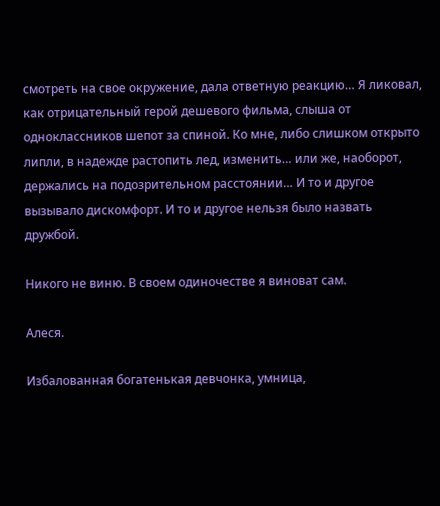смотреть на свое окружение, дала ответную реакцию… Я ликовал, как отрицательный герой дешевого фильма, слыша от одноклассников шепот за спиной. Ко мне, либо слишком открыто липли, в надежде растопить лед, изменить… или же, наоборот, держались на подозрительном расстоянии… И то и другое вызывало дискомфорт. И то и другое нельзя было назвать дружбой.

Никого не виню. В своем одиночестве я виноват сам.

Алеся.

Избалованная богатенькая девчонка, умница,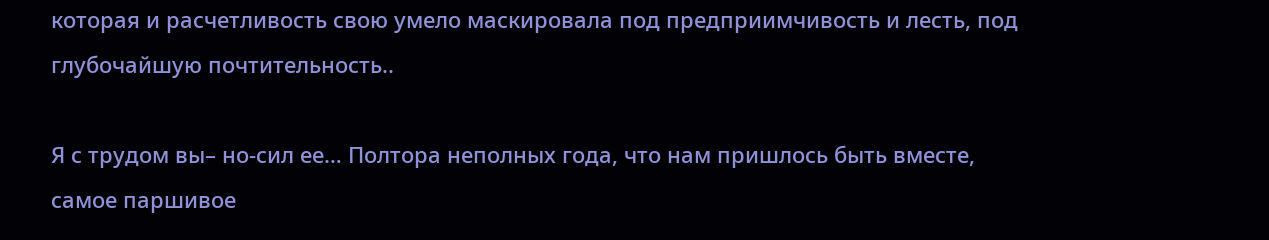которая и расчетливость свою умело маскировала под предприимчивость и лесть, под глубочайшую почтительность..

Я с трудом вы– но-сил ее… Полтора неполных года, что нам пришлось быть вместе, самое паршивое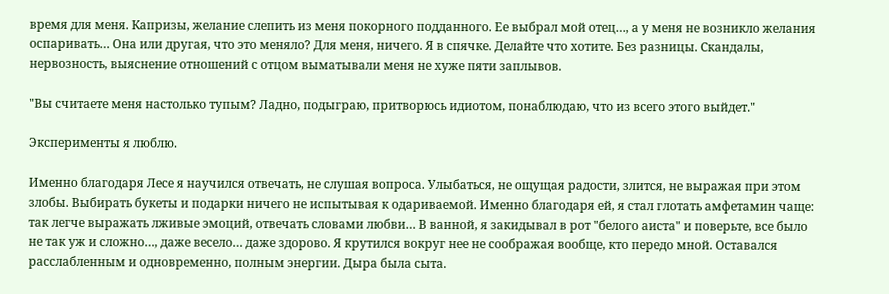время для меня. Капризы, желание слепить из меня покорного подданного. Ее выбрал мой отец…, а у меня не возникло желания оспаривать… Она или другая, что это меняло? Для меня, ничего. Я в спячке. Делайте что хотите. Без разницы. Скандалы, нервозность, выяснение отношений с отцом выматывали меня не хуже пяти заплывов.

"Вы считаете меня настолько тупым? Ладно, подыграю, притворюсь идиотом, понаблюдаю, что из всего этого выйдет."

Эксперименты я люблю.

Именно благодаря Лесе я научился отвечать, не слушая вопроса. Улыбаться, не ощущая радости, злится, не выражая при этом злобы. Выбирать букеты и подарки ничего не испытывая к одариваемой. Именно благодаря ей, я стал глотать амфетамин чаще: так легче выражать лживые эмоций, отвечать словами любви… В ванной, я закидывал в рот "белого аиста" и поверьте, все было не так уж и сложно…, даже весело… даже здорово. Я крутился вокруг нее не соображая вообще, кто передо мной. Оставался расслабленным и одновременно, полным энергии. Дыра была сыта.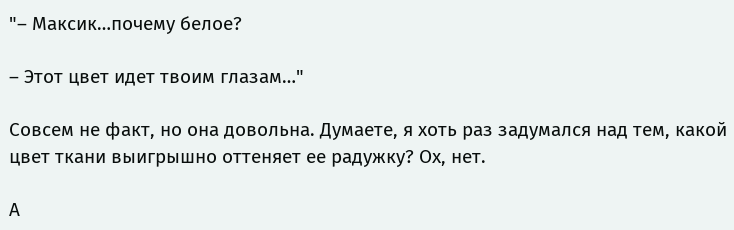"– Максик…почему белое?

– Этот цвет идет твоим глазам…"

Совсем не факт, но она довольна. Думаете, я хоть раз задумался над тем, какой цвет ткани выигрышно оттеняет ее радужку? Ох, нет.

А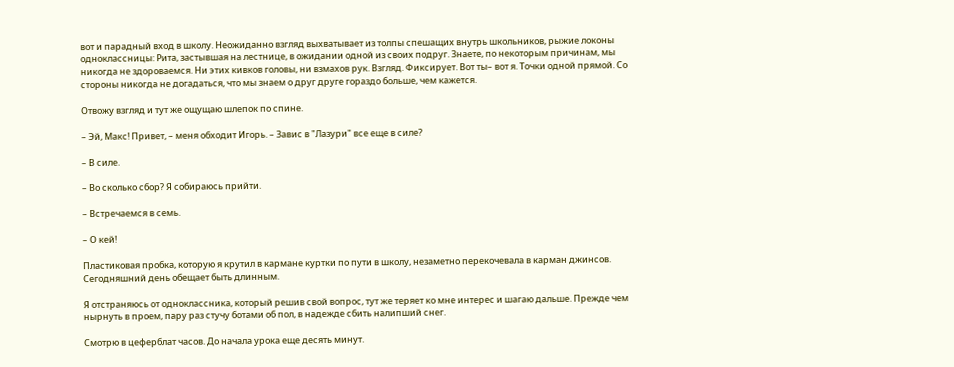вот и парадный вход в школу. Неожиданно взгляд выхватывает из толпы спешащих внутрь школьников, рыжие локоны одноклассницы: Рита, застывшая на лестнице, в ожидании одной из своих подруг. Знаете, по некоторым причинам, мы никогда не здороваемся. Ни этих кивков головы, ни взмахов рук. Взгляд. Фиксирует. Вот ты– вот я. Точки одной прямой. Со стороны никогда не догадаться, что мы знаем о друг друге гораздо больше, чем кажется.

Отвожу взгляд и тут же ощущаю шлепок по спине.

– Эй, Макс! Привет, – меня обходит Игорь. – Завис в "Лазури" все еще в силе?

– В силе.

– Во сколько сбор? Я собираюсь прийти.

– Встречаемся в семь.

– О кей!

Пластиковая пробка, которую я крутил в кармане куртки по пути в школу, незаметно перекочевала в карман джинсов. Сегодняшний день обещает быть длинным.

Я отстраняюсь от одноклассника, который решив свой вопрос, тут же теряет ко мне интерес и шагаю дальше. Прежде чем нырнуть в проем, пару раз стучу ботами об пол, в надежде сбить налипший снег.

Смотрю в цеферблат часов. До начала урока еще десять минут.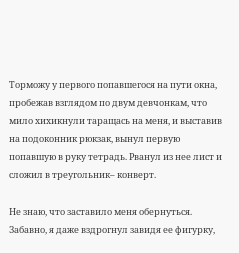Торможу у первого попавшегося на пути окна, пробежав взглядом по двум девчонкам, что мило хихикнули таращась на меня, и выставив на подоконник рюкзак, вынул первую попавшую в руку тетрадь. Рванул из нее лист и сложил в треугольник– конверт.

Не знаю, что заставило меня обернуться. Забавно, я даже вздрогнул завидя ее фигурку,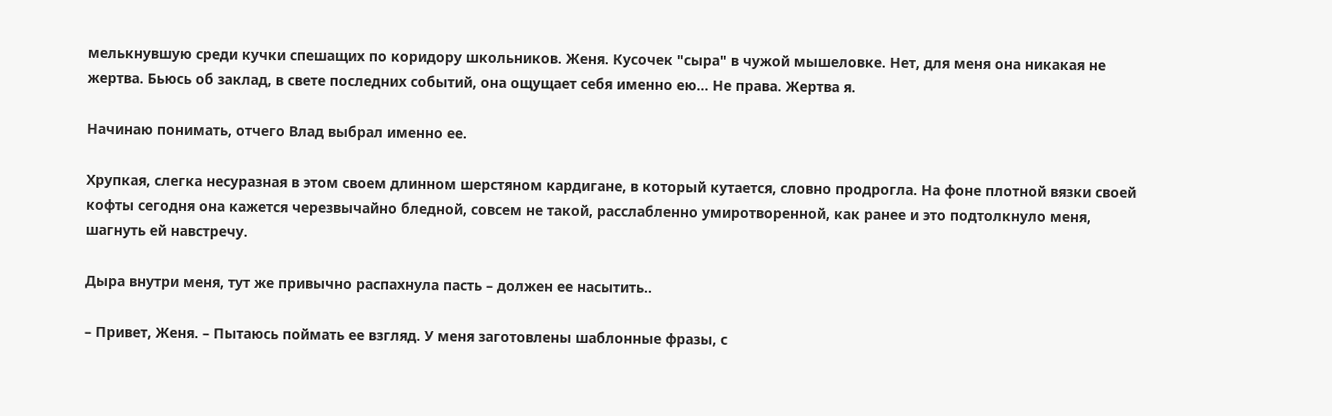мелькнувшую среди кучки спешащих по коридору школьников. Женя. Кусочек "сыра" в чужой мышеловке. Нет, для меня она никакая не жертва. Бьюсь об заклад, в свете последних событий, она ощущает себя именно ею… Не права. Жертва я.

Начинаю понимать, отчего Влад выбрал именно ее.

Хрупкая, слегка несуразная в этом своем длинном шерстяном кардигане, в который кутается, словно продрогла. На фоне плотной вязки своей кофты сегодня она кажется черезвычайно бледной, совсем не такой, расслабленно умиротворенной, как ранее и это подтолкнуло меня, шагнуть ей навстречу.

Дыра внутри меня, тут же привычно распахнула пасть – должен ее насытить..

– Привет, Женя. – Пытаюсь поймать ее взгляд. У меня заготовлены шаблонные фразы, с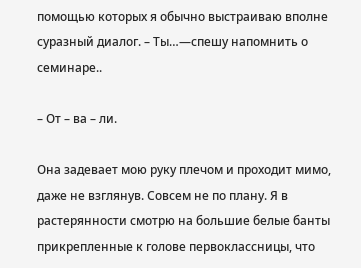помощью которых я обычно выстраиваю вполне суразный диалог. – Ты…—спешу напомнить о семинаре..

– От – ва – ли.

Она задевает мою руку плечом и проходит мимо, даже не взглянув. Совсем не по плану. Я в растерянности смотрю на большие белые банты прикрепленные к голове первоклассницы, что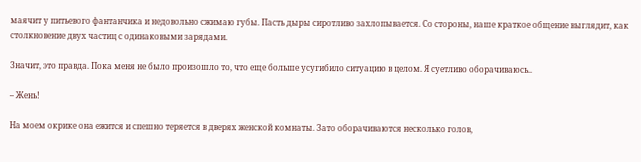маячит у питьевого фантанчика и недовольно сжимаю губы. Пасть дыры сиротливо захлопывается. Со стороны, наше краткое общение выглядит, как столкновение двух частиц с одинаковыми зарядами.

Значит, это правда. Пока меня не было произошло то, что еще больше усугибило ситуацию в целом. Я суетливо оборачиваюсь..

– Жень!

На моем окрике она ежится и спешно теряется в дверях женской комнаты. Зато оборачиваются несколько голов,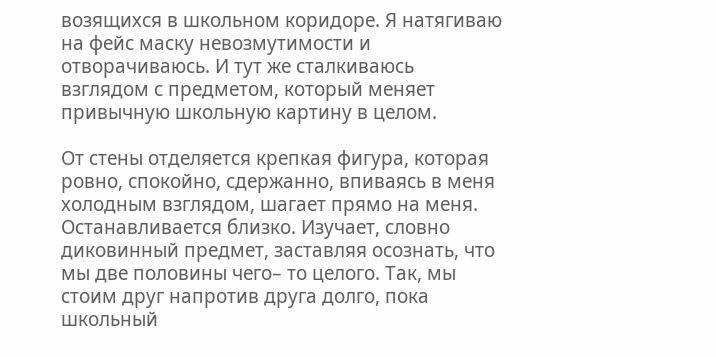возящихся в школьном коридоре. Я натягиваю на фейс маску невозмутимости и отворачиваюсь. И тут же сталкиваюсь взглядом с предметом, который меняет привычную школьную картину в целом.

От стены отделяется крепкая фигура, которая ровно, спокойно, сдержанно, впиваясь в меня холодным взглядом, шагает прямо на меня. Останавливается близко. Изучает, словно диковинный предмет, заставляя осознать, что мы две половины чего– то целого. Так, мы стоим друг напротив друга долго, пока школьный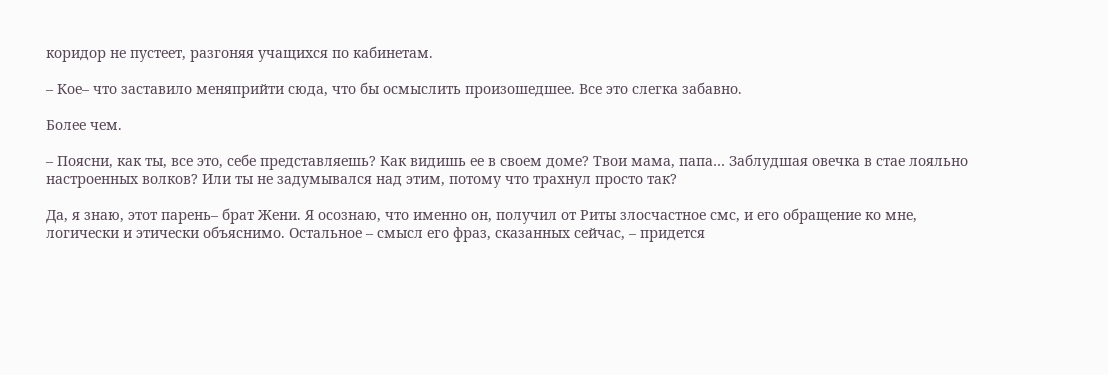коридор не пустеет, разгоняя учащихся по кабинетам.

– Кое– что заставило меняприйти сюда, что бы осмыслить произошедшее. Все это слегка забавно.

Более чем.

– Поясни, как ты, все это, себе представляешь? Как видишь ее в своем доме? Твои мама, папа… Заблудшая овечка в стае лояльно настроенных волков? Или ты не задумывался над этим, потому что трахнул просто так?

Да, я знаю, этот парень– брат Жени. Я осознаю, что именно он, получил от Риты злосчастное смс, и его обращение ко мне, логически и этически объяснимо. Остальное – смысл его фраз, сказанных сейчас, – придется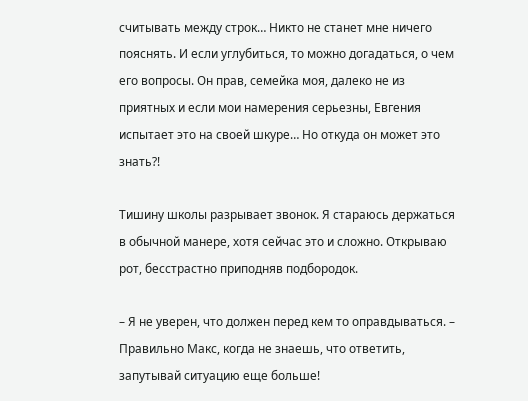считывать между строк… Никто не станет мне ничего пояснять. И если углубиться, то можно догадаться, о чем его вопросы. Он прав, семейка моя, далеко не из приятных и если мои намерения серьезны, Евгения испытает это на своей шкуре… Но откуда он может это знать?!

Тишину школы разрывает звонок. Я стараюсь держаться в обычной манере, хотя сейчас это и сложно. Открываю рот, бесстрастно приподняв подбородок.

– Я не уверен, что должен перед кем то оправдываться. – Правильно Макс, когда не знаешь, что ответить, запутывай ситуацию еще больше!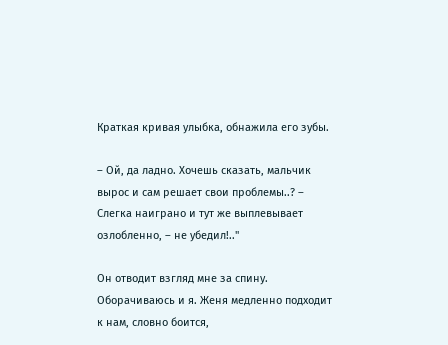Краткая кривая улыбка, обнажила его зубы.

– Ой, да ладно. Хочешь сказать, мальчик вырос и сам решает свои проблемы..? – Слегка наиграно и тут же выплевывает озлобленно, – не убедил!.."

Он отводит взгляд мне за спину. Оборачиваюсь и я. Женя медленно подходит к нам, словно боится,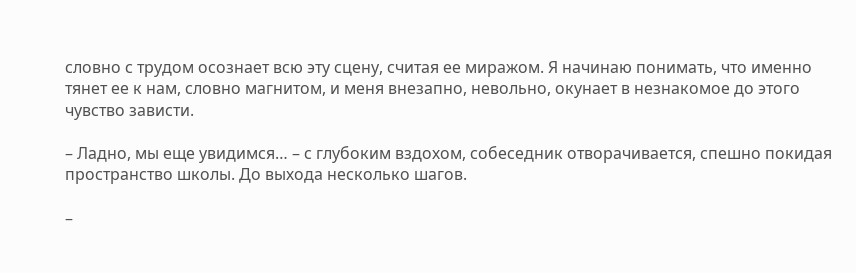словно с трудом осознает всю эту сцену, считая ее миражом. Я начинаю понимать, что именно тянет ее к нам, словно магнитом, и меня внезапно, невольно, окунает в незнакомое до этого чувство зависти.

– Ладно, мы еще увидимся… – с глубоким вздохом, собеседник отворачивается, спешно покидая пространство школы. До выхода несколько шагов.

–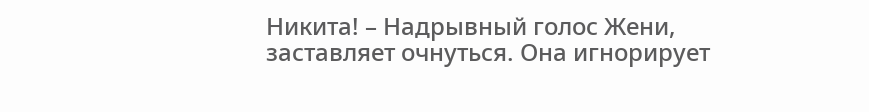Никита! – Надрывный голос Жени, заставляет очнуться. Она игнорирует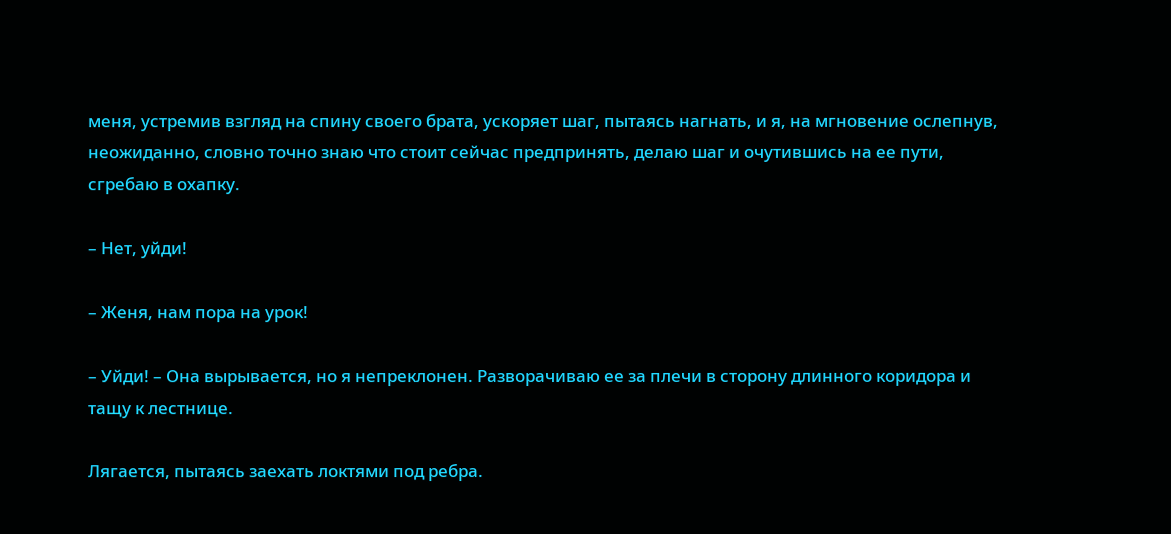меня, устремив взгляд на спину своего брата, ускоряет шаг, пытаясь нагнать, и я, на мгновение ослепнув, неожиданно, словно точно знаю что стоит сейчас предпринять, делаю шаг и очутившись на ее пути, сгребаю в охапку.

– Нет, уйди!

– Женя, нам пора на урок!

– Уйди! – Она вырывается, но я непреклонен. Разворачиваю ее за плечи в сторону длинного коридора и тащу к лестнице.

Лягается, пытаясь заехать локтями под ребра.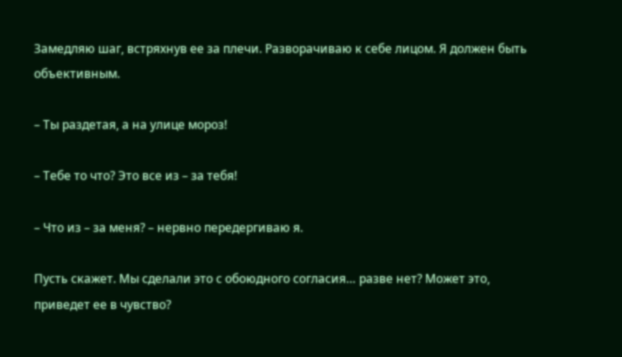Замедляю шаг, встряхнув ее за плечи. Разворачиваю к себе лицом. Я должен быть объективным.

– Ты раздетая, а на улице мороз!

– Тебе то что? Это все из – за тебя!

– Что из – за меня? – нервно передергиваю я.

Пусть скажет. Мы сделали это с обоюдного согласия… разве нет? Может это, приведет ее в чувство?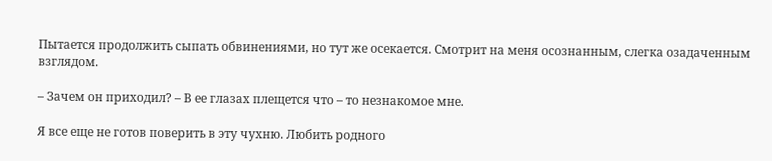Пытается продолжить сыпать обвинениями, но тут же осекается. Смотрит на меня осознанным, слегка озадаченным взглядом.

– Зачем он приходил? – В ее глазах плещется что – то незнакомое мне.

Я все еще не готов поверить в эту чухню. Любить родного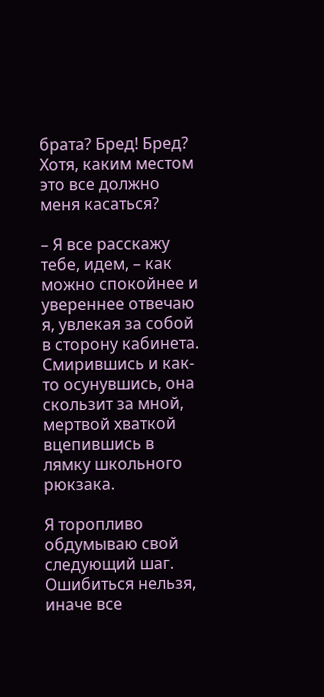брата? Бред! Бред? Хотя, каким местом это все должно меня касаться?

– Я все расскажу тебе, идем, – как можно спокойнее и увереннее отвечаю я, увлекая за собой в сторону кабинета. Смирившись и как-то осунувшись, она скользит за мной, мертвой хваткой вцепившись в лямку школьного рюкзака.

Я торопливо обдумываю свой следующий шаг. Ошибиться нельзя, иначе все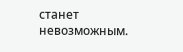станет невозможным.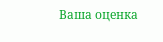Ваша оценка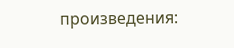произведения: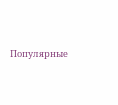Популярные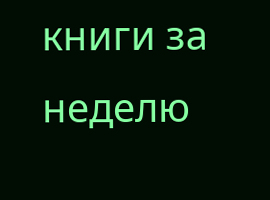книги за неделю